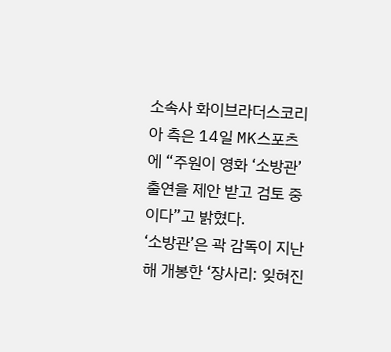소속사 화이브라더스코리아 측은 14일 MK스포츠에 “주원이 영화 ‘소방관’ 출연을 제안 받고 검토 중이다”고 밝혔다.
‘소방관’은 곽 감독이 지난해 개봉한 ‘장사리: 잊혀진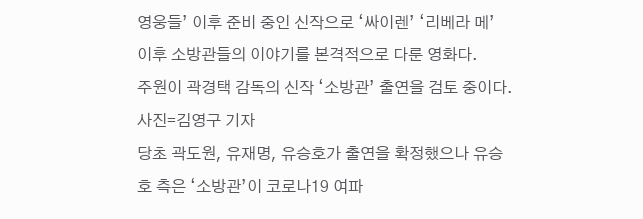영웅들’ 이후 준비 중인 신작으로 ‘싸이렌’ ‘리베라 메’ 이후 소방관들의 이야기를 본격적으로 다룬 영화다.
주원이 곽경택 감독의 신작 ‘소방관’ 출연을 검토 중이다. 사진=김영구 기자
당초 곽도원, 유재명, 유승호가 출연을 확정했으나 유승호 측은 ‘소방관’이 코로나19 여파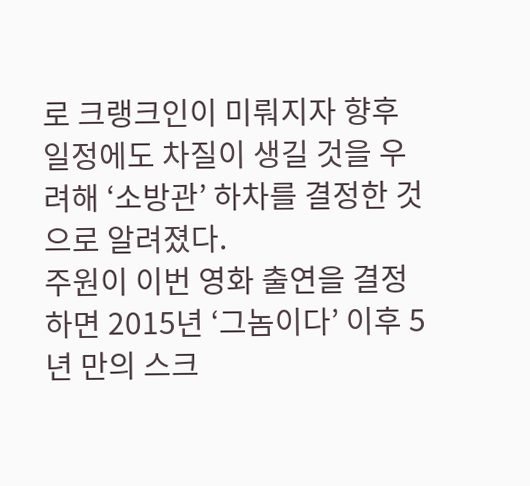로 크랭크인이 미뤄지자 향후 일정에도 차질이 생길 것을 우려해 ‘소방관’ 하차를 결정한 것으로 알려졌다.
주원이 이번 영화 출연을 결정하면 2015년 ‘그놈이다’ 이후 5년 만의 스크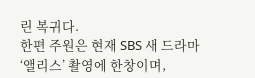린 복귀다.
한편 주원은 현재 SBS 새 드라마 ‘앨리스’ 촬영에 한창이며,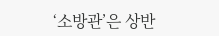‘소방관’은 상반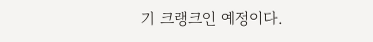기 크랭크인 예정이다.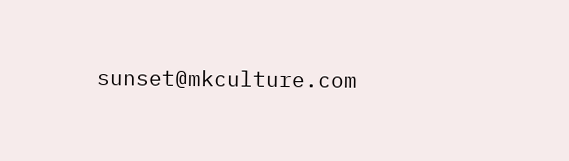sunset@mkculture.com